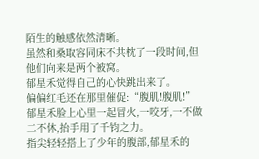陌生的触感依然清晰。
虽然和桑取容同床不共枕了一段时间,但他们向来是两个被窝。
郁星禾觉得自己的心快跳出来了。
偏偏红毛还在那里催促:“腹肌!腹肌!”
郁星禾脸上心里一起冒火,一咬牙,一不做二不休,抬手用了千钧之力。
指尖轻轻搭上了少年的腹部,郁星禾的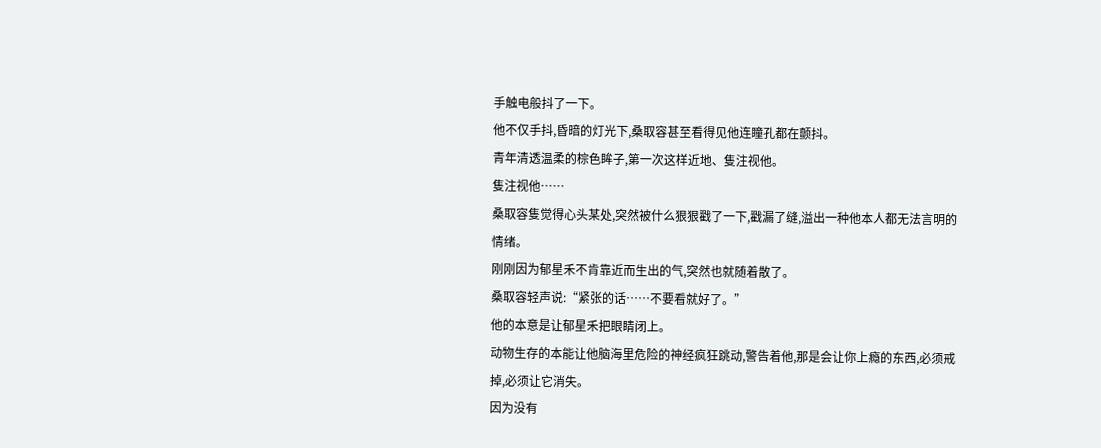手触电般抖了一下。
他不仅手抖,昏暗的灯光下,桑取容甚至看得见他连瞳孔都在颤抖。
青年清透温柔的棕色眸子,第一次这样近地、隻注视他。
隻注视他……
桑取容隻觉得心头某处,突然被什么狠狠戳了一下,戳漏了缝,溢出一种他本人都无法言明的情绪。
刚刚因为郁星禾不肯靠近而生出的气,突然也就随着散了。
桑取容轻声说:“紧张的话……不要看就好了。”
他的本意是让郁星禾把眼睛闭上。
动物生存的本能让他脑海里危险的神经疯狂跳动,警告着他,那是会让你上瘾的东西,必须戒掉,必须让它消失。
因为没有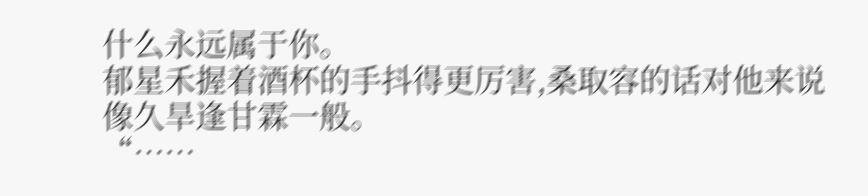什么永远属于你。
郁星禾握着酒杯的手抖得更厉害,桑取容的话对他来说像久旱逢甘霖一般。
“……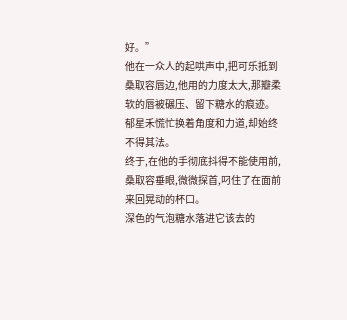好。”
他在一众人的起哄声中,把可乐抵到桑取容唇边,他用的力度太大,那瓣柔软的唇被碾压、留下糖水的痕迹。
郁星禾慌忙换着角度和力道,却始终不得其法。
终于,在他的手彻底抖得不能使用前,桑取容垂眼,微微探首,叼住了在面前来回晃动的杯口。
深色的气泡糖水落进它该去的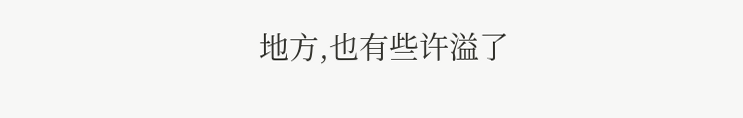地方,也有些许溢了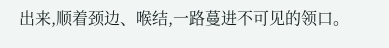出来,顺着颈边、喉结,一路蔓进不可见的领口。